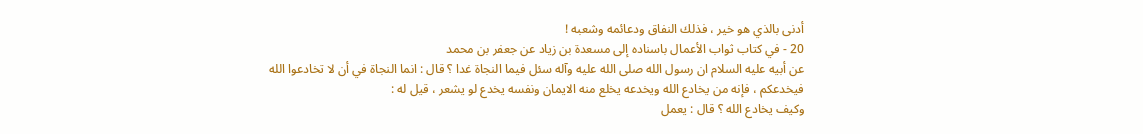أدنى بالذي هو خير ، فذلك النفاق ودعائمه وشعبه !
20 - في كتاب ثواب الأعمال باسناده إلى مسعدة بن زياد عن جعفر بن محمد
عن أبيه عليه السلام ان رسول الله صلى الله عليه وآله سئل فيما النجاة غدا ؟ قال : انما النجاة في أن لا تخادعوا الله
فيخدعكم ، فإنه من يخادع الله ويخدعه يخلع منه الايمان ونفسه يخدع لو يشعر ، قيل له :
وكيف يخادع الله ؟ قال : يعمل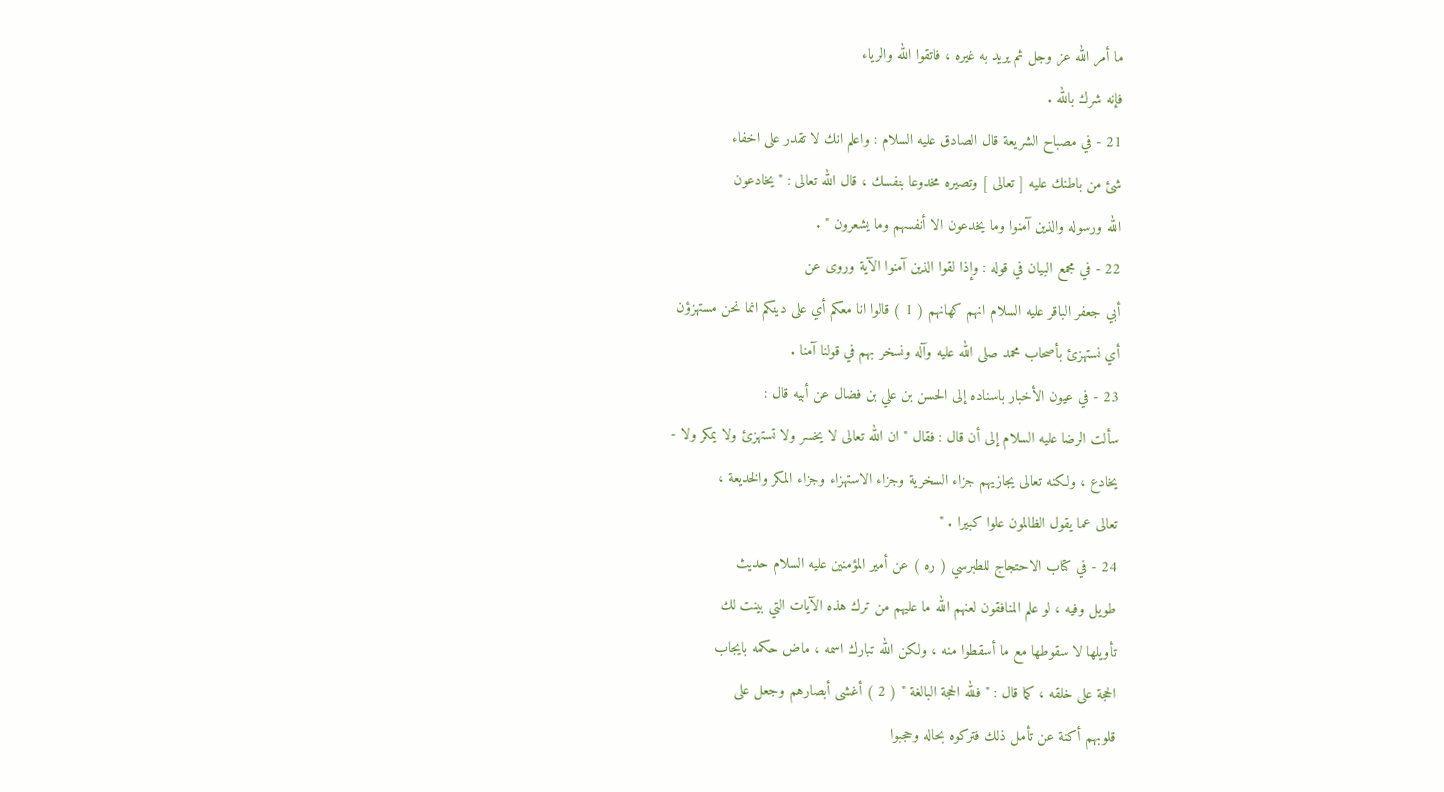ما أمر الله عز وجل ثم يريد به غيره ، فاتقوا الله والرياء
فإنه شرك بالله .
21 - في مصباح الشريعة قال الصادق عليه السلام : واعلم انك لا تقدر على اخفاء
شئ من باطنك عليه [ تعالى ] وتصيره مخدوعا بنفسك ، قال الله تعالى : " يخادعون
الله ورسوله والذين آمنوا وما يخدعون الا أنفسهم وما يشعرون " .
22 - في مجمع البيان في قوله : وإذا لقوا الذين آمنوا الآية وروى عن
أبي جعفر الباقر عليه السلام انهم كهانهم ( 1 ) قالوا انا معكم أي على دينكم انما نحن مستهزؤن
أي نستهزئ بأصحاب محمد صلى الله عليه وآله ونسخر بهم في قولنا آمنا .
23 - في عيون الأخبار باسناده إلى الحسن بن علي بن فضال عن أبيه قال :
سألت الرضا عليه السلام إلى أن قال : فقال " ان الله تعالى لا يخسر ولا تستهزئ ولا يمكر ولا -
يخادع ، ولكنه تعالى يجازيهم جزاء السخرية وجزاء الاستهزاء وجزاء المكر والخديعة ،
تعالى عما يقول الظالمون علوا كبيرا . "
24 - في كتاب الاحتجاج للطبرسي ( ره ) عن أمير المؤمنين عليه السلام حديث
طويل وفيه ، لو علم المنافقون لعنهم الله ما عليهم من ترك هذه الآيات التي بينت لك
تأويلها لا سقوطها مع ما أسقطوا منه ، ولكن الله تبارك اسمه ، ماض حكمه بايجاب
الحجة على خلقه ، كما قال : " فلله الحجة البالغة " ( 2 ) أغشى أبصارهم وجعل على
قلوبهم أكنة عن تأمل ذلك فتركوه بحاله وحجبوا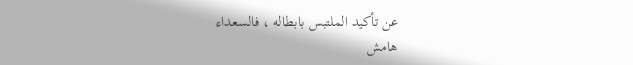عن تأكيد الملتبس بابطاله ، فالسعداء
هامش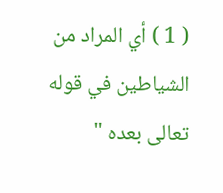( 1 ) أي المراد من الشياطين في قوله تعالى بعده "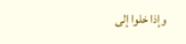وإذا خلوا إلى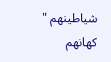شياطينهم " كهانهم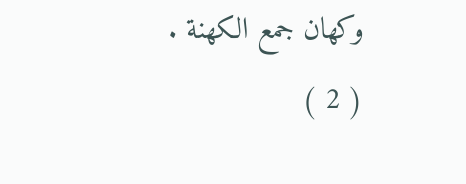وكهان جمع الكهنة .
( 2 )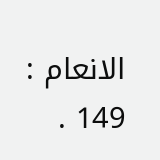الانعام : 149 .